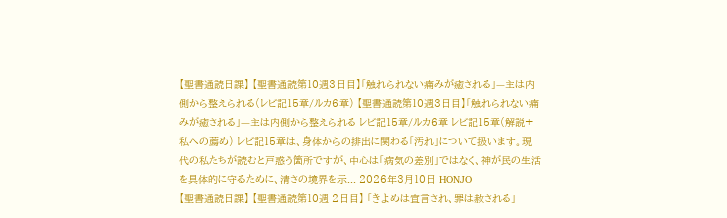【聖書通読日課】 【聖書通読第10週3日目】「触れられない痛みが癒される」—主は内側から整えられる(レビ記15章/ルカ6章) 【聖書通読第10週3日目】「触れられない痛みが癒される」—主は内側から整えられる レビ記15章/ルカ6章 レビ記15章(解説+私への薦め) レビ記15章は、身体からの排出に関わる「汚れ」について扱います。現代の私たちが読むと戸惑う箇所ですが、中心は「病気の差別」ではなく、神が民の生活を具体的に守るために、清さの境界を示... 2026年3月10日 HONJO
【聖書通読日課】 【聖書通読第10週 2日目】 「きよめは宣言され、罪は赦される」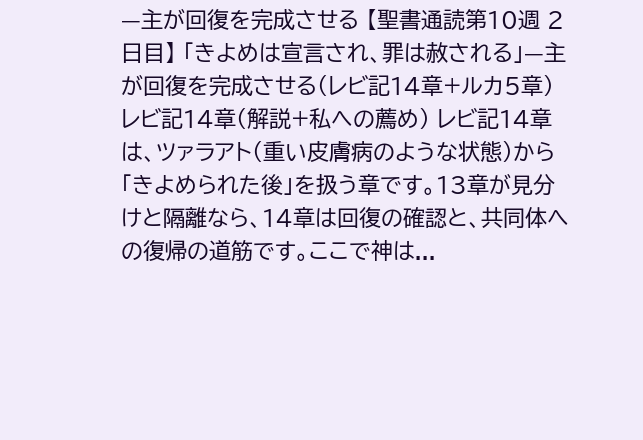—主が回復を完成させる 【聖書通読第10週 2日目】 「きよめは宣言され、罪は赦される」—主が回復を完成させる(レビ記14章+ルカ5章) レビ記14章(解説+私への薦め) レビ記14章は、ツァラアト(重い皮膚病のような状態)から「きよめられた後」を扱う章です。13章が見分けと隔離なら、14章は回復の確認と、共同体への復帰の道筋です。ここで神は...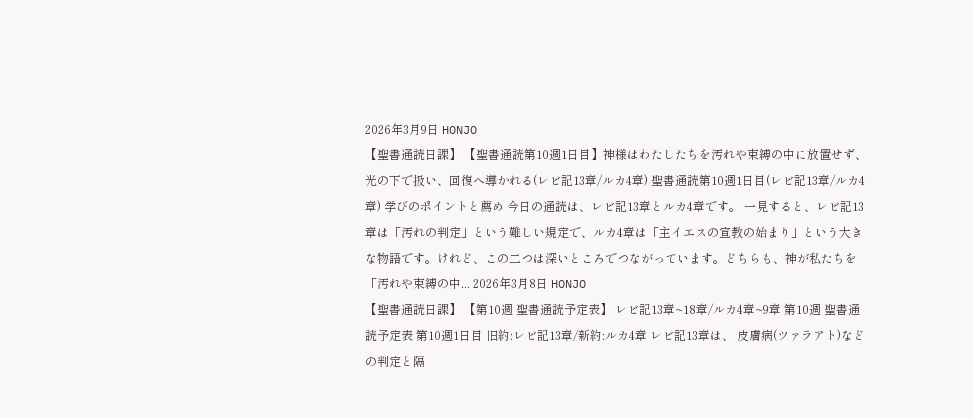2026年3月9日 HONJO
【聖書通読日課】 【聖書通読第10週1日目】神様はわたしたちを汚れや束縛の中に放置せず、光の下で扱い、回復へ導かれる(レビ記13章/ルカ4章) 聖書通読第10週1日目(レビ記13章/ルカ4章) 学びのポイントと薦め 今日の通読は、レビ記13章とルカ4章です。 一見すると、レビ記13章は「汚れの判定」という難しい規定で、ルカ4章は「主イエスの宣教の始まり」という大きな物語です。けれど、この二つは深いところでつながっています。どちらも、神が私たちを「汚れや束縛の中... 2026年3月8日 HONJO
【聖書通読日課】 【第10週 聖書通読予定表】 レビ記13章~18章/ルカ4章~9章 第10週 聖書通読予定表 第10週1日目 旧約:レビ記13章/新約:ルカ4章 レビ記13章は、 皮膚病(ツァラアト)などの判定と隔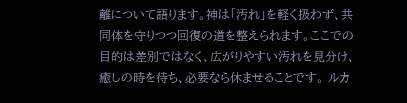離について語ります。神は「汚れ」を軽く扱わず、共同体を守りつつ回復の道を整えられます。ここでの目的は差別ではなく、広がりやすい汚れを見分け、癒しの時を待ち、必要なら休ませることです。 ルカ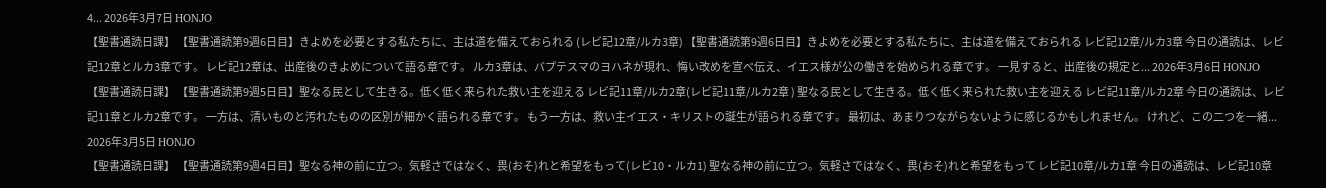4... 2026年3月7日 HONJO
【聖書通読日課】 【聖書通読第9週6日目】きよめを必要とする私たちに、主は道を備えておられる (レビ記12章/ルカ3章) 【聖書通読第9週6日目】きよめを必要とする私たちに、主は道を備えておられる レビ記12章/ルカ3章 今日の通読は、レビ記12章とルカ3章です。 レビ記12章は、出産後のきよめについて語る章です。 ルカ3章は、バプテスマのヨハネが現れ、悔い改めを宣べ伝え、イエス様が公の働きを始められる章です。 一見すると、出産後の規定と... 2026年3月6日 HONJO
【聖書通読日課】 【聖書通読第9週5日目】聖なる民として生きる。低く低く来られた救い主を迎える レビ記11章/ルカ2章(レビ記11章/ルカ2章 ) 聖なる民として生きる。低く低く来られた救い主を迎える レビ記11章/ルカ2章 今日の通読は、レビ記11章とルカ2章です。 一方は、清いものと汚れたものの区別が細かく語られる章です。 もう一方は、救い主イエス・キリストの誕生が語られる章です。 最初は、あまりつながらないように感じるかもしれません。 けれど、この二つを一緒... 2026年3月5日 HONJO
【聖書通読日課】 【聖書通読第9週4日目】聖なる神の前に立つ。気軽さではなく、畏(おそ)れと希望をもって(レビ10・ルカ1) 聖なる神の前に立つ。気軽さではなく、畏(おそ)れと希望をもって レビ記10章/ルカ1章 今日の通読は、レビ記10章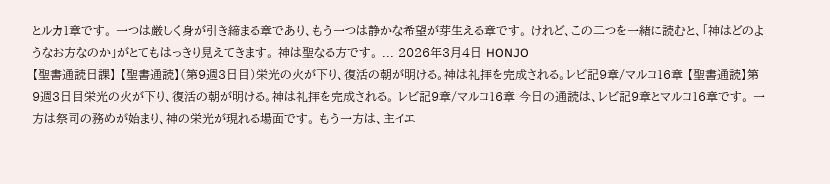とルカ1章です。 一つは厳しく身が引き締まる章であり、もう一つは静かな希望が芽生える章です。 けれど、この二つを一緒に読むと、「神はどのようなお方なのか」がとてもはっきり見えてきます。 神は聖なる方です。 ... 2026年3月4日 HONJO
【聖書通読日課】 【聖書通読】(第9週3日目)栄光の火が下り、復活の朝が明ける。神は礼拝を完成される。レビ記9章/マルコ16章 【聖書通読】第9週3日目栄光の火が下り、復活の朝が明ける。神は礼拝を完成される。 レビ記9章/マルコ16章 今日の通読は、レビ記9章とマルコ16章です。 一方は祭司の務めが始まり、神の栄光が現れる場面です。 もう一方は、主イエ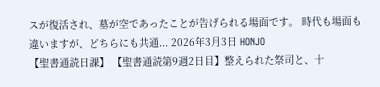スが復活され、墓が空であったことが告げられる場面です。 時代も場面も違いますが、どちらにも共通... 2026年3月3日 HONJO
【聖書通読日課】 【聖書通読第9週2日目】整えられた祭司と、十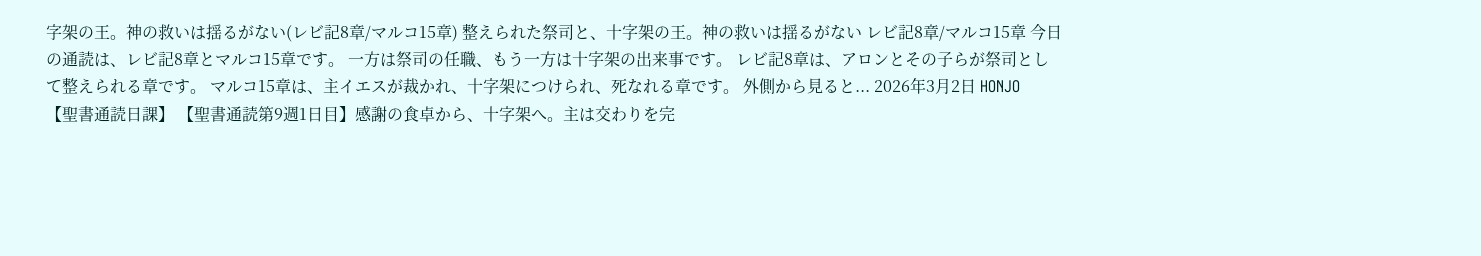字架の王。神の救いは揺るがない(レビ記8章/マルコ15章) 整えられた祭司と、十字架の王。神の救いは揺るがない レビ記8章/マルコ15章 今日の通読は、レビ記8章とマルコ15章です。 一方は祭司の任職、もう一方は十字架の出来事です。 レビ記8章は、アロンとその子らが祭司として整えられる章です。 マルコ15章は、主イエスが裁かれ、十字架につけられ、死なれる章です。 外側から見ると... 2026年3月2日 HONJO
【聖書通読日課】 【聖書通読第9週1日目】感謝の食卓から、十字架へ。主は交わりを完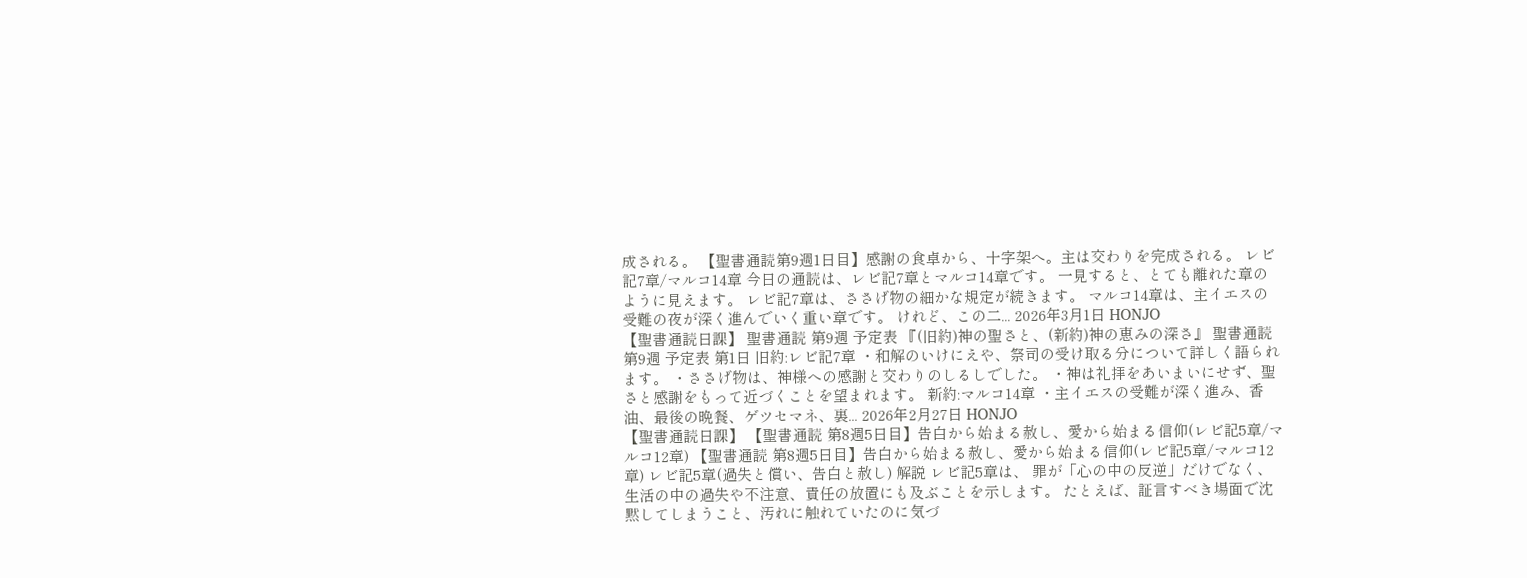成される。 【聖書通読第9週1日目】感謝の食卓から、十字架へ。主は交わりを完成される。 レビ記7章/マルコ14章 今日の通読は、レビ記7章とマルコ14章です。 一見すると、とても離れた章のように見えます。 レビ記7章は、ささげ物の細かな規定が続きます。 マルコ14章は、主イエスの受難の夜が深く進んでいく重い章です。 けれど、この二... 2026年3月1日 HONJO
【聖書通読日課】 聖書通読 第9週 予定表 『(旧約)神の聖さと、(新約)神の恵みの深さ』 聖書通読 第9週 予定表 第1日 旧約:レビ記7章 ・和解のいけにえや、祭司の受け取る分について詳しく語られます。 ・ささげ物は、神様への感謝と交わりのしるしでした。 ・神は礼拝をあいまいにせず、聖さと感謝をもって近づくことを望まれます。 新約:マルコ14章 ・主イエスの受難が深く進み、香油、最後の晩餐、ゲツセマネ、裏... 2026年2月27日 HONJO
【聖書通読日課】 【聖書通読 第8週5日目】告白から始まる赦し、愛から始まる信仰(レビ記5章/マルコ12章) 【聖書通読 第8週5日目】告白から始まる赦し、愛から始まる信仰(レビ記5章/マルコ12章) レビ記5章(過失と償い、告白と赦し) 解説 レビ記5章は、 罪が「心の中の反逆」だけでなく、生活の中の過失や不注意、責任の放置にも及ぶことを示します。 たとえば、証言すべき場面で沈黙してしまうこと、汚れに触れていたのに気づ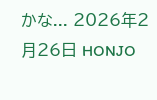かな... 2026年2月26日 HONJO